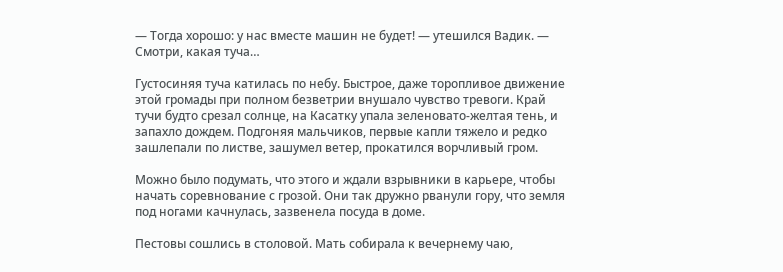— Тогда хорошо: у нас вместе машин не будет! — утешился Вадик. — Смотри, какая туча…

Густосиняя туча катилась по небу. Быстрое, даже торопливое движение этой громады при полном безветрии внушало чувство тревоги. Край тучи будто срезал солнце, на Касатку упала зеленовато-желтая тень, и запахло дождем. Подгоняя мальчиков, первые капли тяжело и редко зашлепали по листве, зашумел ветер, прокатился ворчливый гром.

Можно было подумать, что этого и ждали взрывники в карьере, чтобы начать соревнование с грозой. Они так дружно рванули гору, что земля под ногами качнулась, зазвенела посуда в доме.

Пестовы сошлись в столовой. Мать собирала к вечернему чаю,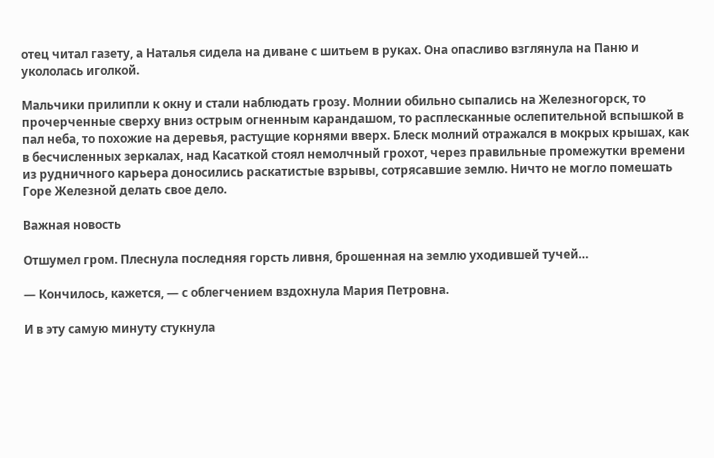отец читал газету, а Наталья сидела на диване с шитьем в руках. Она опасливо взглянула на Паню и укололась иголкой.

Мальчики прилипли к окну и стали наблюдать грозу. Молнии обильно сыпались на Железногорск, то прочерченные сверху вниз острым огненным карандашом, то расплесканные ослепительной вспышкой в пал неба, то похожие на деревья, растущие корнями вверх. Блеск молний отражался в мокрых крышах, как в бесчисленных зеркалах, над Касаткой стоял немолчный грохот, через правильные промежутки времени из рудничного карьера доносились раскатистые взрывы, сотрясавшие землю. Ничто не могло помешать Горе Железной делать свое дело.

Важная новость

Отшумел гром. Плеснула последняя горсть ливня, брошенная на землю уходившей тучей…

— Кончилось, кажется, — с облегчением вздохнула Мария Петровна.

И в эту самую минуту стукнула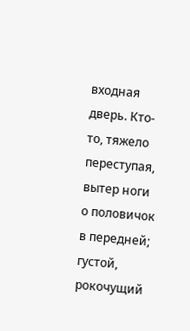входная дверь. Кто-то, тяжело переступая, вытер ноги о половичок в передней; густой, рокочущий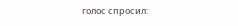голос спросил: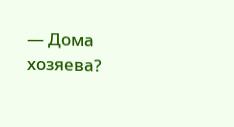— Дома хозяева?